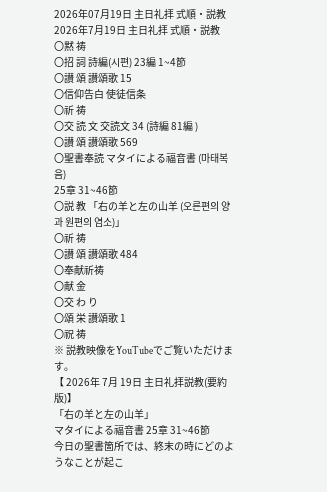2026年07月19日 主日礼拝 式順・説教
2026年7月19日 主日礼拝 式順・説教
〇黙 祷
〇招 詞 詩編(시편) 23編 1~4節
〇讃 頌 讃頌歌 15
〇信仰告白 使徒信条
〇祈 祷
〇交 読 文 交読文 34 (詩編 81編 )
〇讃 頌 讃頌歌 569
〇聖書奉読 マタイによる福音書 (마태복음)
25章 31~46節
〇説 教 「右の羊と左の山羊 (오른편의 양과 원편의 염소)」
〇祈 祷
〇讃 頌 讃頌歌 484
〇奉献祈祷
〇献 金
〇交 わ り
〇頌 栄 讃頌歌 1
〇祝 祷
※ 説教映像をYouTubeでご覧いただけます。
【 2026年 7月 19日 主日礼拝説教(要約版)】
「右の羊と左の山羊」
マタイによる福音書 25章 31~46節
今日の聖書箇所では、終末の時にどのようなことが起こ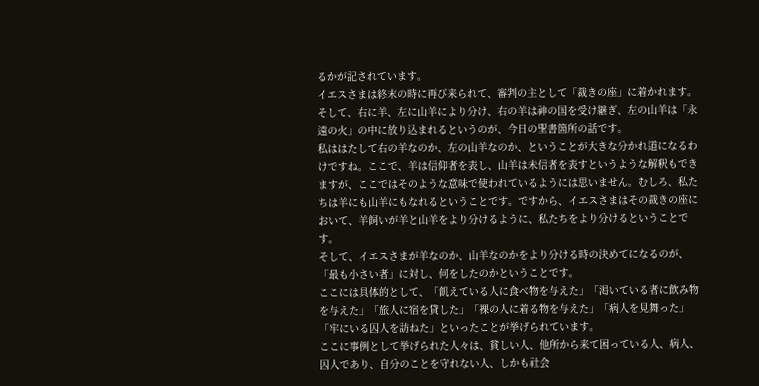るかが記されています。
イエスさまは終末の時に再び来られて、審判の主として「裁きの座」に着かれます。そして、右に羊、左に山羊により分け、右の羊は神の国を受け継ぎ、左の山羊は「永遠の火」の中に放り込まれるというのが、今日の聖書箇所の話です。
私ははたして右の羊なのか、左の山羊なのか、ということが大きな分かれ道になるわけですね。ここで、羊は信仰者を表し、山羊は未信者を表すというような解釈もできますが、ここではそのような意味で使われているようには思いません。むしろ、私たちは羊にも山羊にもなれるということです。ですから、イエスさまはその裁きの座において、羊飼いが羊と山羊をより分けるように、私たちをより分けるということです。
そして、イエスさまが羊なのか、山羊なのかをより分ける時の決めてになるのが、「最も小さい者」に対し、何をしたのかということです。
ここには具体的として、「飢えている人に食べ物を与えた」「渇いている者に飲み物を与えた」「旅人に宿を貸した」「裸の人に着る物を与えた」「病人を見舞った」「牢にいる囚人を訪ねた」といったことが挙げられています。
ここに事例として挙げられた人々は、貧しい人、他所から来て困っている人、病人、囚人であり、自分のことを守れない人、しかも社会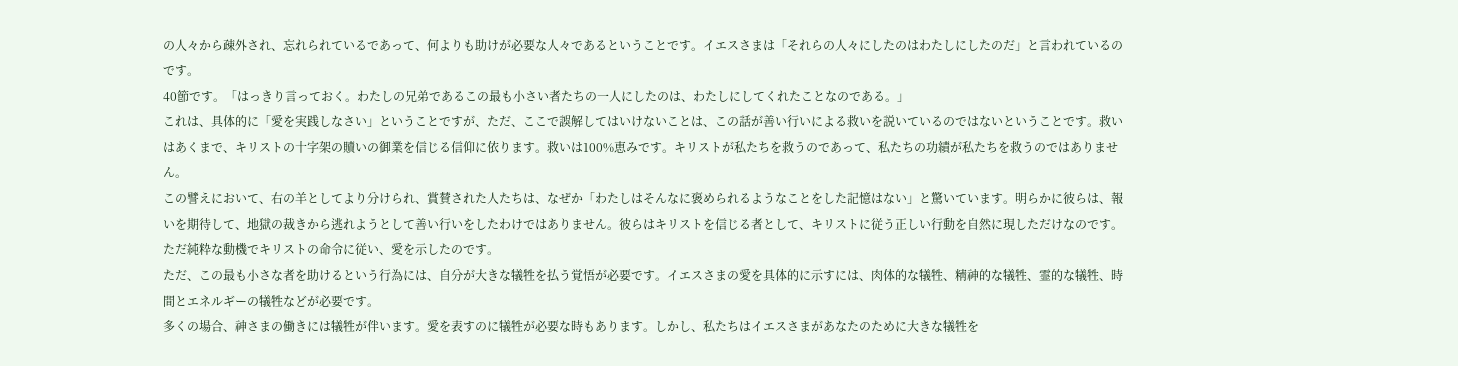の人々から疎外され、忘れられているであって、何よりも助けが必要な人々であるということです。イエスさまは「それらの人々にしたのはわたしにしたのだ」と言われているのです。
40節です。「はっきり言っておく。わたしの兄弟であるこの最も小さい者たちの一人にしたのは、わたしにしてくれたことなのである。」
これは、具体的に「愛を実践しなさい」ということですが、ただ、ここで誤解してはいけないことは、この話が善い行いによる救いを説いているのではないということです。救いはあくまで、キリストの十字架の贖いの御業を信じる信仰に依ります。救いは100%恵みです。キリストが私たちを救うのであって、私たちの功績が私たちを救うのではありません。
この譬えにおいて、右の羊としてより分けられ、賞賛された人たちは、なぜか「わたしはそんなに褒められるようなことをした記憶はない」と驚いています。明らかに彼らは、報いを期待して、地獄の裁きから逃れようとして善い行いをしたわけではありません。彼らはキリストを信じる者として、キリストに従う正しい行動を自然に現しただけなのです。ただ純粋な動機でキリストの命令に従い、愛を示したのです。
ただ、この最も小さな者を助けるという行為には、自分が大きな犠牲を払う覚悟が必要です。イエスさまの愛を具体的に示すには、肉体的な犠牲、精神的な犠牲、霊的な犠牲、時間とエネルギーの犠牲などが必要です。
多くの場合、神さまの働きには犠牲が伴います。愛を表すのに犠牲が必要な時もあります。しかし、私たちはイエスさまがあなたのために大きな犠牲を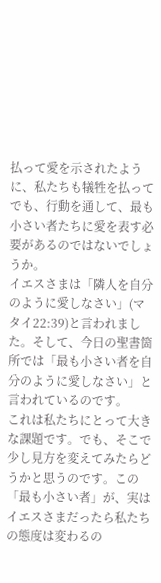払って愛を示されたように、私たちも犠牲を払ってでも、行動を通して、最も小さい者たちに愛を表す必要があるのではないでしょうか。
イエスさまは「隣人を自分のように愛しなさい」(マタイ22:39)と言われました。そして、今日の聖書箇所では「最も小さい者を自分のように愛しなさい」と言われているのです。
これは私たちにとって大きな課題です。でも、そこで少し見方を変えてみたらどうかと思うのです。この「最も小さい者」が、実はイエスさまだったら私たちの態度は変わるの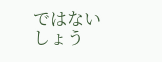ではないしょう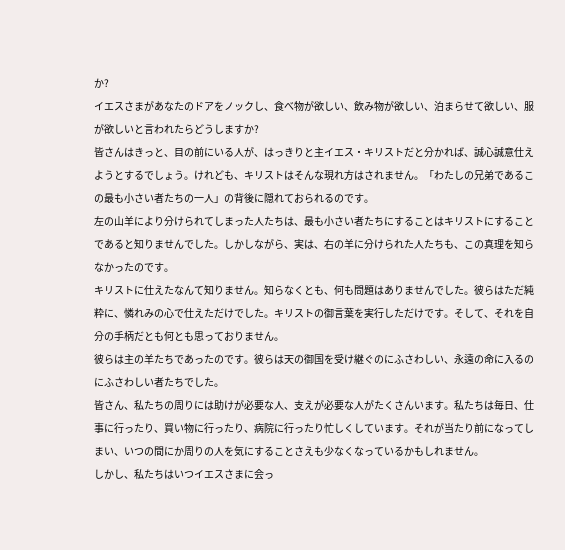か?
イエスさまがあなたのドアをノックし、食べ物が欲しい、飲み物が欲しい、泊まらせて欲しい、服が欲しいと言われたらどうしますか?
皆さんはきっと、目の前にいる人が、はっきりと主イエス・キリストだと分かれば、誠心誠意仕えようとするでしょう。けれども、キリストはそんな現れ方はされません。「わたしの兄弟であるこの最も小さい者たちの一人」の背後に隠れておられるのです。
左の山羊により分けられてしまった人たちは、最も小さい者たちにすることはキリストにすることであると知りませんでした。しかしながら、実は、右の羊に分けられた人たちも、この真理を知らなかったのです。
キリストに仕えたなんて知りません。知らなくとも、何も問題はありませんでした。彼らはただ純粋に、憐れみの心で仕えただけでした。キリストの御言葉を実行しただけです。そして、それを自分の手柄だとも何とも思っておりません。
彼らは主の羊たちであったのです。彼らは天の御国を受け継ぐのにふさわしい、永遠の命に入るのにふさわしい者たちでした。
皆さん、私たちの周りには助けが必要な人、支えが必要な人がたくさんいます。私たちは毎日、仕事に行ったり、買い物に行ったり、病院に行ったり忙しくしています。それが当たり前になってしまい、いつの間にか周りの人を気にすることさえも少なくなっているかもしれません。
しかし、私たちはいつイエスさまに会っ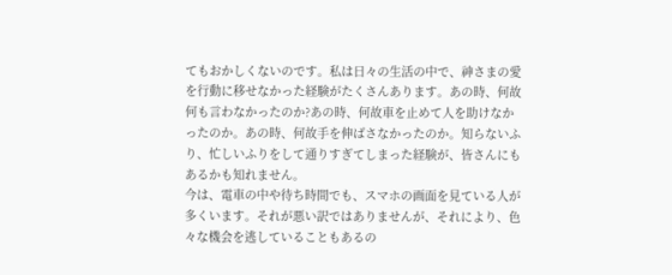てもおかしくないのです。私は日々の生活の中で、神さまの愛を行動に移せなかった経験がたくさんあります。あの時、何故何も言わなかったのか?あの時、何故車を止めて人を助けなかったのか。あの時、何故手を伸ばさなかったのか。知らないふり、忙しいふりをして通りすぎてしまった経験が、皆さんにもあるかも知れません。
今は、電車の中や待ち時間でも、スマホの画面を見ている人が多くいます。それが悪い訳ではありませんが、それにより、色々な機会を逃していることもあるの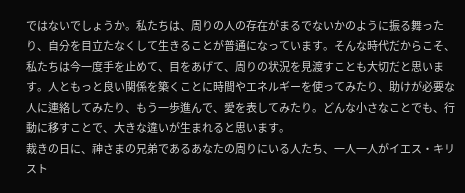ではないでしょうか。私たちは、周りの人の存在がまるでないかのように振る舞ったり、自分を目立たなくして生きることが普通になっています。そんな時代だからこそ、私たちは今一度手を止めて、目をあげて、周りの状況を見渡すことも大切だと思います。人ともっと良い関係を築くことに時間やエネルギーを使ってみたり、助けが必要な人に連絡してみたり、もう一歩進んで、愛を表してみたり。どんな小さなことでも、行動に移すことで、大きな違いが生まれると思います。
裁きの日に、神さまの兄弟であるあなたの周りにいる人たち、一人一人がイエス・キリスト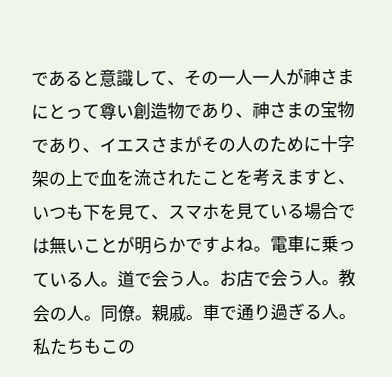であると意識して、その一人一人が神さまにとって尊い創造物であり、神さまの宝物であり、イエスさまがその人のために十字架の上で血を流されたことを考えますと、いつも下を見て、スマホを見ている場合では無いことが明らかですよね。電車に乗っている人。道で会う人。お店で会う人。教会の人。同僚。親戚。車で通り過ぎる人。
私たちもこの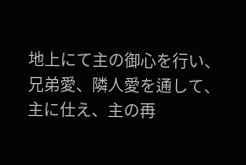地上にて主の御心を行い、兄弟愛、隣人愛を通して、主に仕え、主の再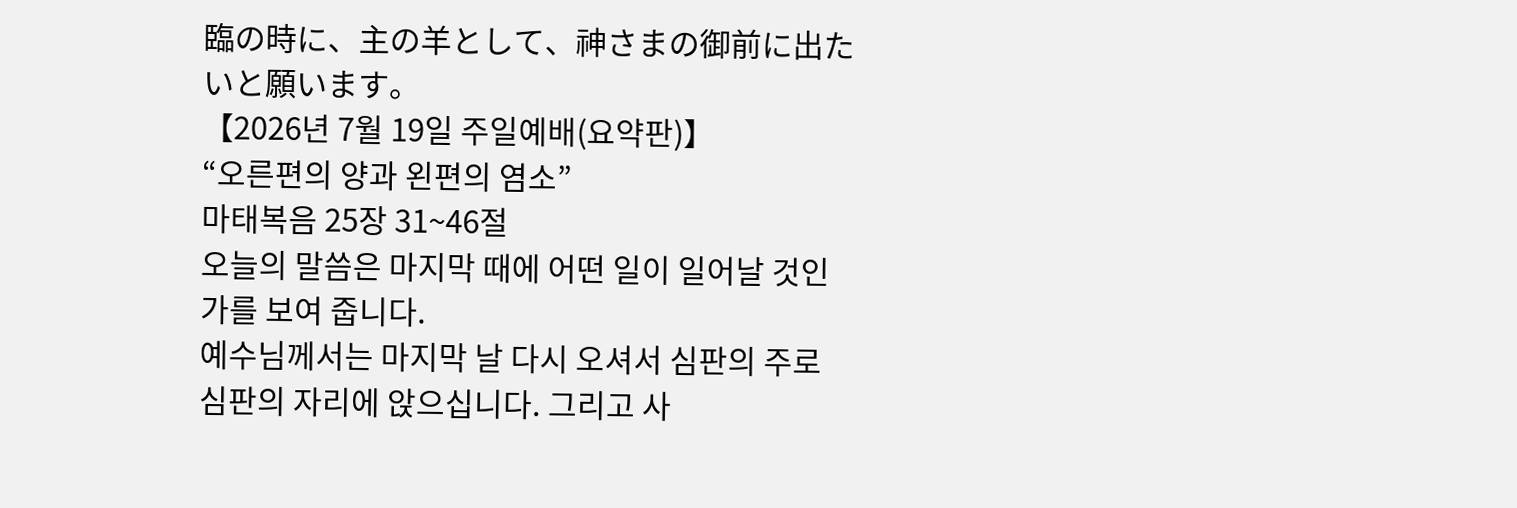臨の時に、主の羊として、神さまの御前に出たいと願います。
【2026년 7월 19일 주일예배(요약판)】
“오른편의 양과 왼편의 염소”
마태복음 25장 31~46절
오늘의 말씀은 마지막 때에 어떤 일이 일어날 것인가를 보여 줍니다.
예수님께서는 마지막 날 다시 오셔서 심판의 주로 심판의 자리에 앉으십니다. 그리고 사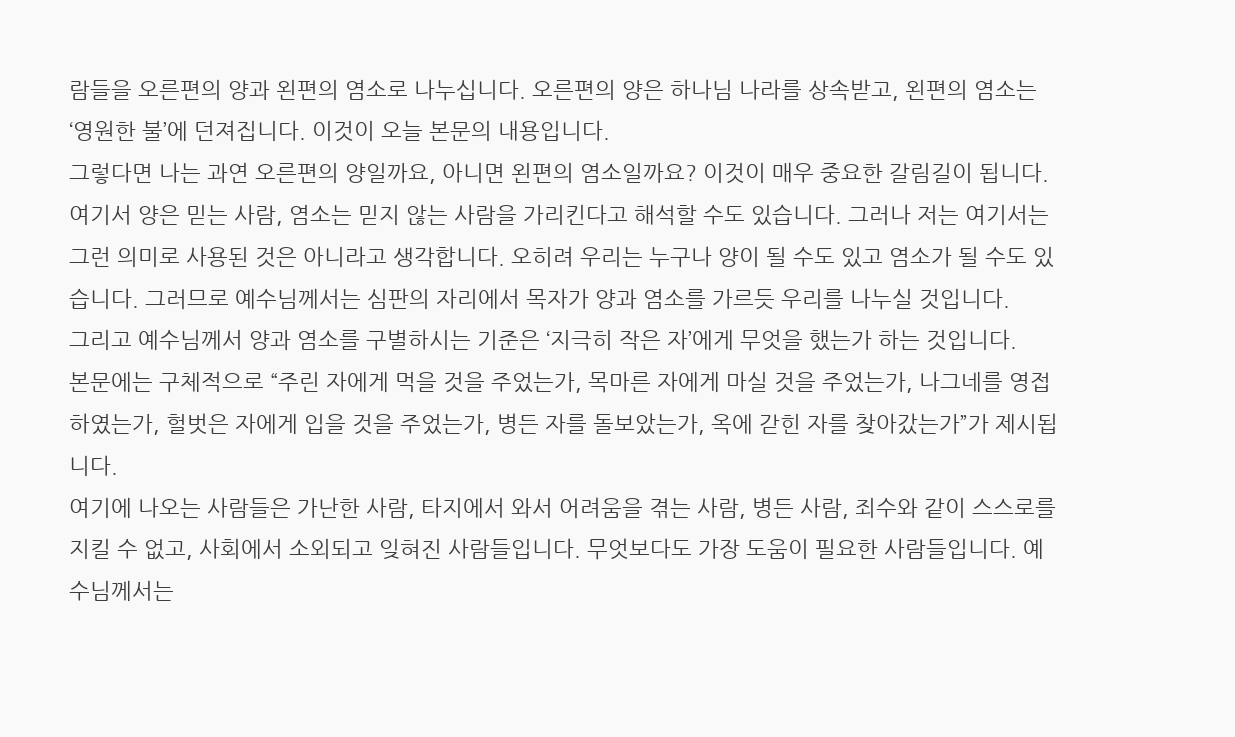람들을 오른편의 양과 왼편의 염소로 나누십니다. 오른편의 양은 하나님 나라를 상속받고, 왼편의 염소는 ‘영원한 불’에 던져집니다. 이것이 오늘 본문의 내용입니다.
그렇다면 나는 과연 오른편의 양일까요, 아니면 왼편의 염소일까요? 이것이 매우 중요한 갈림길이 됩니다. 여기서 양은 믿는 사람, 염소는 믿지 않는 사람을 가리킨다고 해석할 수도 있습니다. 그러나 저는 여기서는 그런 의미로 사용된 것은 아니라고 생각합니다. 오히려 우리는 누구나 양이 될 수도 있고 염소가 될 수도 있습니다. 그러므로 예수님께서는 심판의 자리에서 목자가 양과 염소를 가르듯 우리를 나누실 것입니다.
그리고 예수님께서 양과 염소를 구별하시는 기준은 ‘지극히 작은 자’에게 무엇을 했는가 하는 것입니다.
본문에는 구체적으로 “주린 자에게 먹을 것을 주었는가, 목마른 자에게 마실 것을 주었는가, 나그네를 영접하였는가, 헐벗은 자에게 입을 것을 주었는가, 병든 자를 돌보았는가, 옥에 갇힌 자를 찾아갔는가”가 제시됩니다.
여기에 나오는 사람들은 가난한 사람, 타지에서 와서 어려움을 겪는 사람, 병든 사람, 죄수와 같이 스스로를 지킬 수 없고, 사회에서 소외되고 잊혀진 사람들입니다. 무엇보다도 가장 도움이 필요한 사람들입니다. 예수님께서는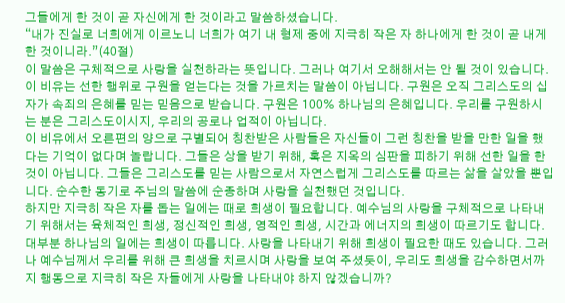그들에게 한 것이 곧 자신에게 한 것이라고 말씀하셨습니다.
“내가 진실로 너희에게 이르노니 너희가 여기 내 형제 중에 지극히 작은 자 하나에게 한 것이 곧 내게 한 것이니라.”(40절)
이 말씀은 구체적으로 사랑을 실천하라는 뜻입니다. 그러나 여기서 오해해서는 안 될 것이 있습니다. 이 비유는 선한 행위로 구원을 얻는다는 것을 가르치는 말씀이 아닙니다. 구원은 오직 그리스도의 십자가 속죄의 은혜를 믿는 믿음으로 받습니다. 구원은 100% 하나님의 은혜입니다. 우리를 구원하시는 분은 그리스도이시지, 우리의 공로나 업적이 아닙니다.
이 비유에서 오른편의 양으로 구별되어 칭찬받은 사람들은 자신들이 그런 칭찬을 받을 만한 일을 했다는 기억이 없다며 놀랍니다. 그들은 상을 받기 위해, 혹은 지옥의 심판을 피하기 위해 선한 일을 한 것이 아닙니다. 그들은 그리스도를 믿는 사람으로서 자연스럽게 그리스도를 따르는 삶을 살았을 뿐입니다. 순수한 동기로 주님의 말씀에 순종하며 사랑을 실천했던 것입니다.
하지만 지극히 작은 자를 돕는 일에는 때로 희생이 필요합니다. 예수님의 사랑을 구체적으로 나타내기 위해서는 육체적인 희생, 정신적인 희생, 영적인 희생, 시간과 에너지의 희생이 따르기도 합니다.
대부분 하나님의 일에는 희생이 따릅니다. 사랑을 나타내기 위해 희생이 필요한 때도 있습니다. 그러나 예수님께서 우리를 위해 큰 희생을 치르시며 사랑을 보여 주셨듯이, 우리도 희생을 감수하면서까지 행동으로 지극히 작은 자들에게 사랑을 나타내야 하지 않겠습니까?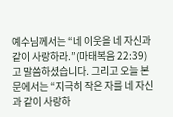예수님께서는 “네 이웃을 네 자신과 같이 사랑하라.”(마태복음 22:39)고 말씀하셨습니다. 그리고 오늘 본문에서는 “지극히 작은 자를 네 자신과 같이 사랑하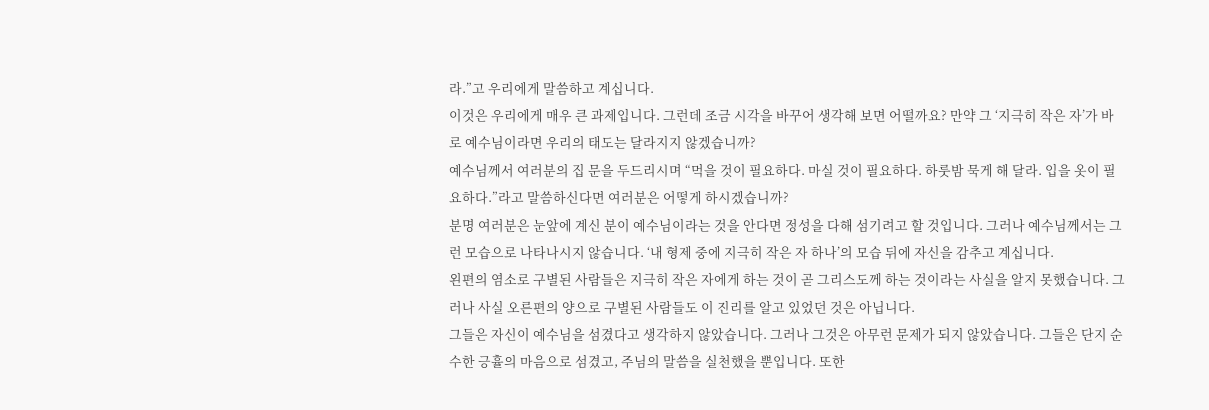라.”고 우리에게 말씀하고 계십니다.
이것은 우리에게 매우 큰 과제입니다. 그런데 조금 시각을 바꾸어 생각해 보면 어떨까요? 만약 그 ‘지극히 작은 자’가 바로 예수님이라면 우리의 태도는 달라지지 않겠습니까?
예수님께서 여러분의 집 문을 두드리시며 “먹을 것이 필요하다. 마실 것이 필요하다. 하룻밤 묵게 해 달라. 입을 옷이 필요하다.”라고 말씀하신다면 여러분은 어떻게 하시겠습니까?
분명 여러분은 눈앞에 계신 분이 예수님이라는 것을 안다면 정성을 다해 섬기려고 할 것입니다. 그러나 예수님께서는 그런 모습으로 나타나시지 않습니다. ‘내 형제 중에 지극히 작은 자 하나’의 모습 뒤에 자신을 감추고 계십니다.
왼편의 염소로 구별된 사람들은 지극히 작은 자에게 하는 것이 곧 그리스도께 하는 것이라는 사실을 알지 못했습니다. 그러나 사실 오른편의 양으로 구별된 사람들도 이 진리를 알고 있었던 것은 아닙니다.
그들은 자신이 예수님을 섬겼다고 생각하지 않았습니다. 그러나 그것은 아무런 문제가 되지 않았습니다. 그들은 단지 순수한 긍휼의 마음으로 섬겼고, 주님의 말씀을 실천했을 뿐입니다. 또한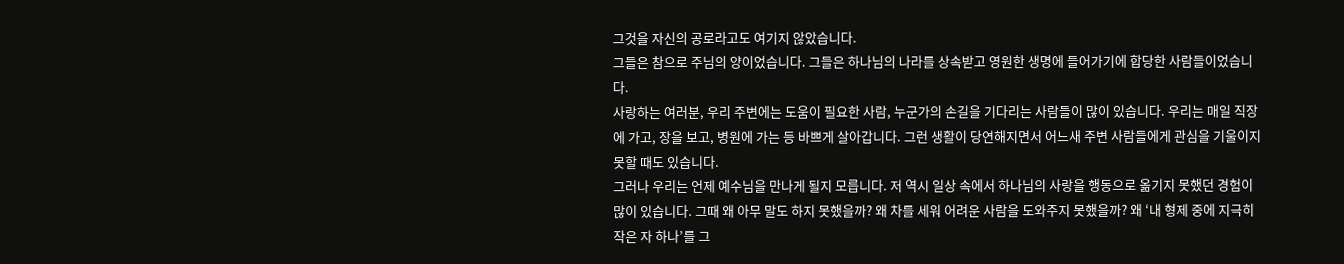그것을 자신의 공로라고도 여기지 않았습니다.
그들은 참으로 주님의 양이었습니다. 그들은 하나님의 나라를 상속받고 영원한 생명에 들어가기에 합당한 사람들이었습니다.
사랑하는 여러분, 우리 주변에는 도움이 필요한 사람, 누군가의 손길을 기다리는 사람들이 많이 있습니다. 우리는 매일 직장에 가고, 장을 보고, 병원에 가는 등 바쁘게 살아갑니다. 그런 생활이 당연해지면서 어느새 주변 사람들에게 관심을 기울이지 못할 때도 있습니다.
그러나 우리는 언제 예수님을 만나게 될지 모릅니다. 저 역시 일상 속에서 하나님의 사랑을 행동으로 옮기지 못했던 경험이 많이 있습니다. 그때 왜 아무 말도 하지 못했을까? 왜 차를 세워 어려운 사람을 도와주지 못했을까? 왜 ‘내 형제 중에 지극히 작은 자 하나’를 그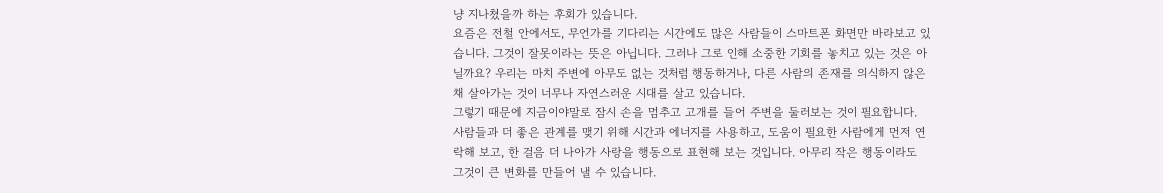냥 지나쳤을까 하는 후회가 있습니다.
요즘은 전철 안에서도, 무언가를 기다리는 시간에도 많은 사람들이 스마트폰 화면만 바라보고 있습니다. 그것이 잘못이라는 뜻은 아닙니다. 그러나 그로 인해 소중한 기회를 놓치고 있는 것은 아닐까요? 우리는 마치 주변에 아무도 없는 것처럼 행동하거나, 다른 사람의 존재를 의식하지 않은 채 살아가는 것이 너무나 자연스러운 시대를 살고 있습니다.
그렇기 때문에 지금이야말로 잠시 손을 멈추고 고개를 들어 주변을 둘러보는 것이 필요합니다. 사람들과 더 좋은 관계를 맺기 위해 시간과 에너지를 사용하고, 도움이 필요한 사람에게 먼저 연락해 보고, 한 걸음 더 나아가 사랑을 행동으로 표현해 보는 것입니다. 아무리 작은 행동이라도 그것이 큰 변화를 만들어 낼 수 있습니다.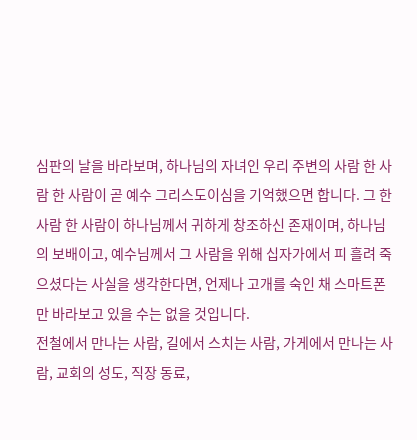심판의 날을 바라보며, 하나님의 자녀인 우리 주변의 사람 한 사람 한 사람이 곧 예수 그리스도이심을 기억했으면 합니다. 그 한 사람 한 사람이 하나님께서 귀하게 창조하신 존재이며, 하나님의 보배이고, 예수님께서 그 사람을 위해 십자가에서 피 흘려 죽으셨다는 사실을 생각한다면, 언제나 고개를 숙인 채 스마트폰만 바라보고 있을 수는 없을 것입니다.
전철에서 만나는 사람, 길에서 스치는 사람, 가게에서 만나는 사람, 교회의 성도, 직장 동료,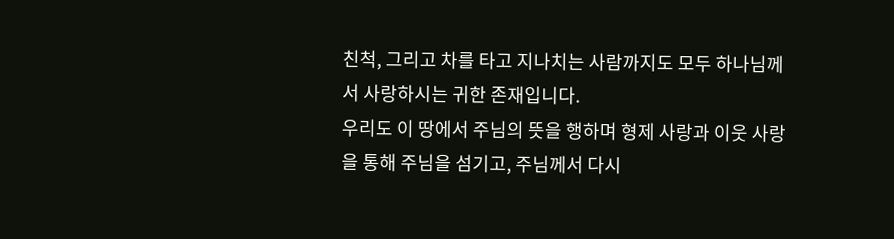친척, 그리고 차를 타고 지나치는 사람까지도 모두 하나님께서 사랑하시는 귀한 존재입니다.
우리도 이 땅에서 주님의 뜻을 행하며 형제 사랑과 이웃 사랑을 통해 주님을 섬기고, 주님께서 다시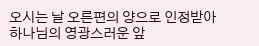오시는 날 오른편의 양으로 인정받아 하나님의 영광스러운 앞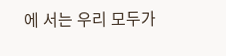에 서는 우리 모두가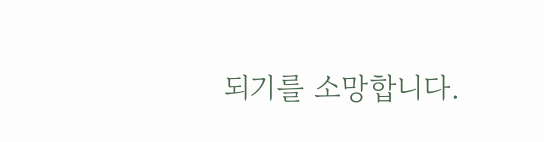되기를 소망합니다.